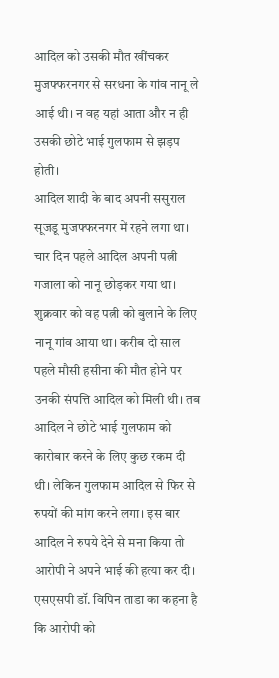आदिल को उसकी मौत खींचकर मुजफ्फरनगर से सरधना के गांव नानू ले आई थी। न वह यहां आता और न ही उसकी छोटे भाई गुलफाम से झड़प होती।
आदिल शादी के बाद अपनी ससुराल सूजडू मुजफ्फरनगर में रहने लगा था। चार दिन पहले आदिल अपनी पत्नी गजाला को नानू छोड़कर गया था। शुक्रवार को वह पत्नी को बुलाने के लिए नानू गांव आया था। करीब दो साल पहले मौसी हसीना की मौत होने पर उनकी संपत्ति आदिल को मिली थी। तब आदिल ने छोटे भाई गुलफाम को कारोबार करने के लिए कुछ रकम दी थी। लेकिन गुलफाम आदिल से फिर से रुपयों की मांग करने लगा। इस बार आदिल ने रुपये देने से मना किया तो आरोपी ने अपने भाई की हत्या कर दी।
एसएसपी डॉ. विपिन ताडा का कहना है कि आरोपी को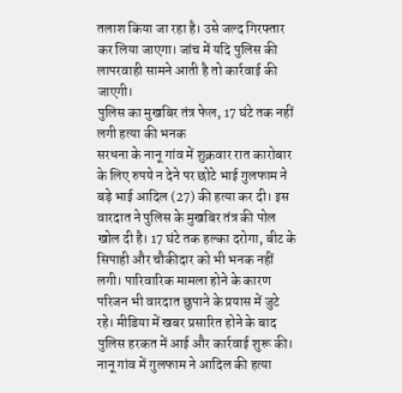तलाश किया जा रहा है। उसे जल्द गिरफ्तार कर लिया जाएगा। जांच में यदि पुलिस की लापरवाही सामने आती है तो कार्रवाई की जाएगी।
पुलिस का मुखबिर तंत्र फेल, 17 घंटे तक नहीं लगी हत्या की भनक
सरधना के नानू गांव में शुक्रवार रात कारोबार के लिए रुपये न देने पर छोटे भाई गुलफाम ने बड़े भाई आदिल (27) की हत्या कर दी। इस वारदात ने पुलिस के मुखबिर तंत्र की पोल खोल दी है। 17 घंटे तक हल्का दरोगा, बीट के सिपाही और चौकीदार को भी भनक नहीं लगी। पारिवारिक मामला होने के कारण परिजन भी वारदात छुपाने के प्रयास में जुटे रहे। मीडिया में खबर प्रसारित होने के बाद पुलिस हरकत में आई और कार्रवाई शुरू की।
नानू गांव में गुलफाम ने आदिल की हत्या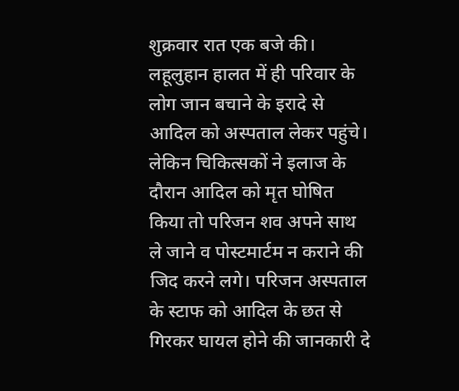शुक्रवार रात एक बजे की। लहूलुहान हालत में ही परिवार के लोग जान बचाने के इरादे से आदिल को अस्पताल लेकर पहुंचे। लेकिन चिकित्सकों ने इलाज के दौरान आदिल को मृत घोषित किया तो परिजन शव अपने साथ ले जाने व पोस्टमार्टम न कराने की जिद करने लगे। परिजन अस्पताल के स्टाफ को आदिल के छत से गिरकर घायल होने की जानकारी दे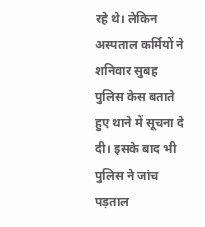रहे थे। लेकिन अस्पताल कर्मियों ने शनिवार सुबह पुलिस केस बताते हुए थाने में सूचना दे दी। इसके बाद भी पुलिस ने जांच पड़ताल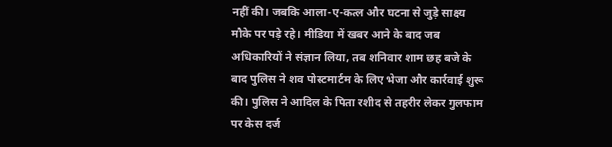नहीं की। जबकि आला-ए-कत्ल और घटना से जुड़े साक्ष्य मौके पर पड़े रहे। मीडिया में खबर आने के बाद जब अधिकारियों ने संज्ञान लिया, तब शनिवार शाम छह बजे के बाद पुलिस ने शव पोस्टमार्टम के लिए भेजा और कार्रवाई शुरू की। पुलिस ने आदिल के पिता रशीद से तहरीर लेकर गुलफाम पर केस दर्ज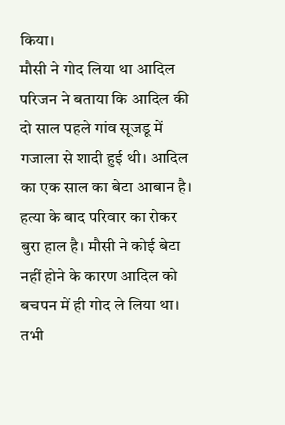किया।
मौसी ने गोद लिया था आदिल
परिजन ने बताया कि आदिल की दो साल पहले गांव सूजडू में गजाला से शादी हुई थी। आदिल का एक साल का बेटा आबान है। हत्या के बाद परिवार का रोकर बुरा हाल है। मौसी ने कोई बेटा नहीं होने के कारण आदिल को बचपन में ही गोद ले लिया था। तभी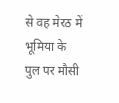से वह मेरठ में भूमिया के पुल पर मौसी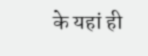के यहां ही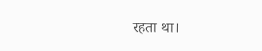रहता था।